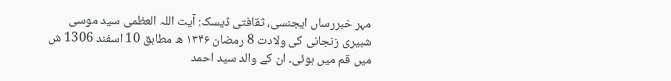مہر خبررساں ایجنسی، ثقافتی ڈیسک: آیت اللہ العظمی سید موسی شبیری زنجانی کی ولادت 8 رمضان ۱۳۴۶ ھ مطابق 10 اسفند 1306 ش میں قم میں ہوئی۔ ان کے والد سید احمد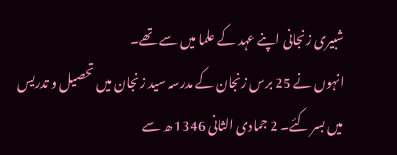شبیری زنجانی اپنے عہد کے علما میں سے تھے۔
انہوں نے 25 برس زنجان کے مدرسہ سید زنجان میں تحصیل و تدریس میں بسر کئے۔ 2 جمادی الثانی 1346 ھ سے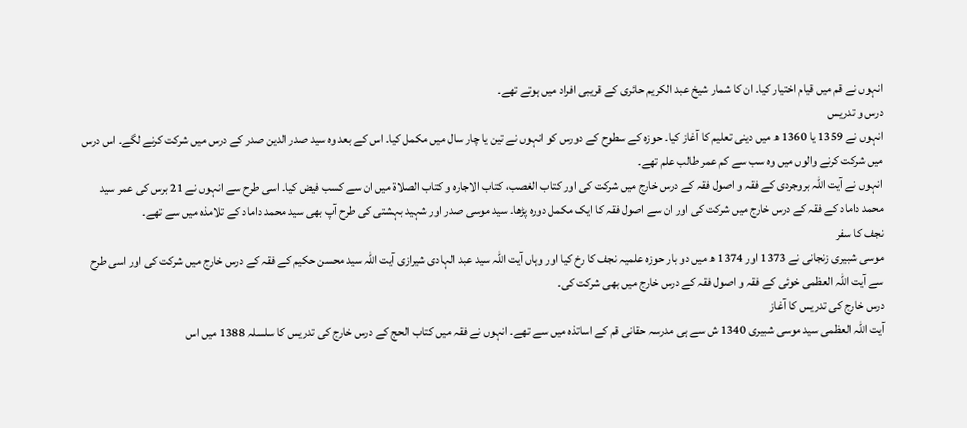انہوں نے قم میں قیام اختیار کیا۔ ان کا شمار شیخ عبد الکریم حائری کے قریبی افراد میں ہوتے تھے۔
درس و تدریس
انہوں نے 1359 یا 1360 ھ میں دینی تعلیم کا آغاز کیا۔ حوزہ کے سطوح کے دورس کو انہوں نے تین یا چار سال میں مکمل کیا۔ اس کے بعد وہ سید صدر الدین صدر کے درس میں شرکت کرنے لگے۔ اس درس میں شرکت کرنے والوں میں وہ سب سے کم عمر طالب علم تھے۔
انہوں نے آیت اللہ بروجردی کے فقہ و اصول فقہ کے درس خارج میں شرکت کی اور کتاب الغصب، کتاب الاجارہ و کتاب الصلاۃ میں ان سے کسب فیض کیا۔ اسی طرح سے انہوں نے 21 برس کی عمر سید محمد داماد کے فقہ کے درس خارج میں شرکت کی اور ان سے اصول فقہ کا ایک مکمل دورہ پڑھا۔ سید موسی صدر اور شہید بہشتی کی طرح آپ بھی سید محمد داماد کے تلامذہ میں سے تھے۔
نجف کا سفر
موسی شبیری زنجانی نے 1373 اور 1374 ھ میں دو بار حوزہ علمیہ نجف کا رخ کیا اور وہاں آیت اللہ سید عبد الہادی شیرازی آیت اللہ سید محسن حکیم کے فقہ کے درس خارج میں شرکت کی اور اسی طرح سے آیت اللہ العظمی خوئی کے فقہ و اصول فقہ کے درس خارج میں بھی شرکت کی۔
درس خارج کی تدریس کا آغاز
آیت اللہ العظمی سید موسی شبیری 1340 ش سے ہی مدرسہ حقانی قم کے اساتذہ میں سے تھے۔ انہوں نے فقہ میں کتاب الحج کے درس خارج کی تدریس کا سلسلہ 1388 میں اس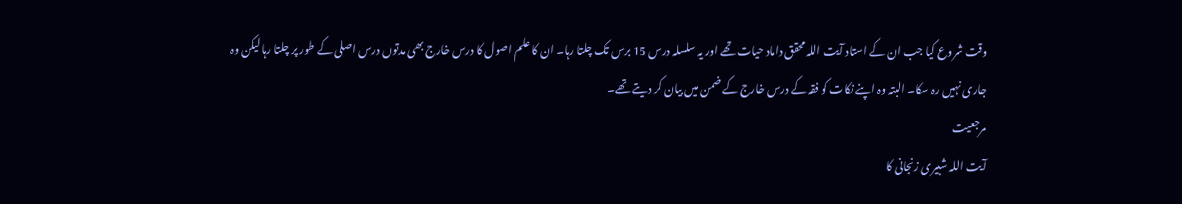وقت شروع کیا جب ان کے استاد آیت اللہ محقق داماد حیات تھے اور یہ سلسلہ درس 15 برس تک چلتا رہا۔ ان کا علم اصول کا درس خارج بھی مدتوں درس اصلی کے طور پر چلتا رہا لیکن وہ جاری نہیں رہ سکا۔ البتہ وہ اپنے نکات کو فقہ کے درس خارج کے ضمن میں بیان کر دیتے تھے۔
مرجعیت
آیت اللہ شبیری زنجانی کا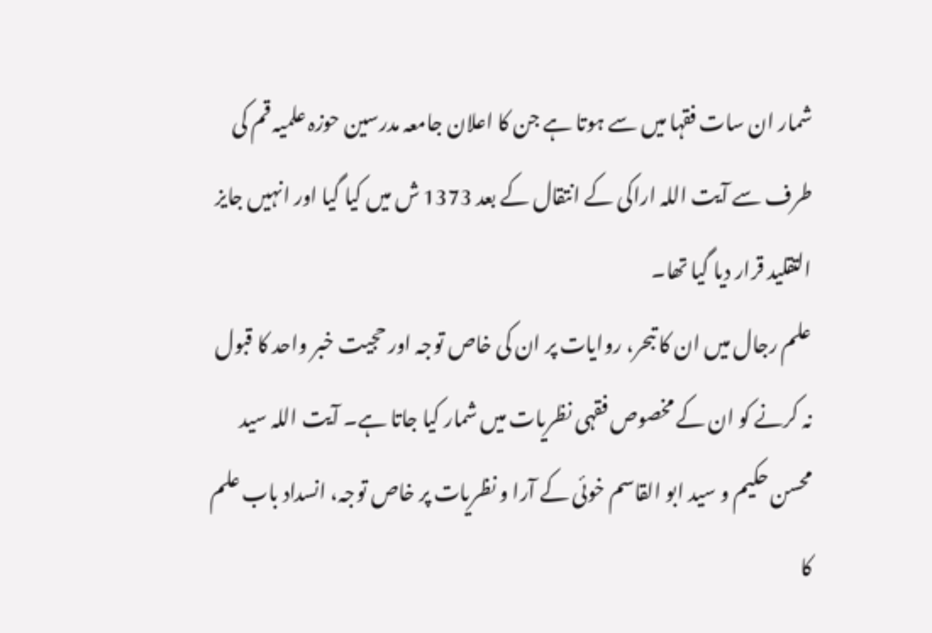شمار ان سات فقہا میں سے ہوتا ہے جن کا اعلان جامعہ مدرسین حوزہ علمیہ قم کی طرف سے آیت اللہ اراکی کے انتقال کے بعد 1373 ش میں کیا گیا اور انہیں جایز التقلید قرار دیا گیا تھا۔
علم رجال میں ان کا تبحر، روایات پر ان کی خاص توجہ اور حجیت خبر واحد کا قبول نہ کرنے کو ان کے مخصوص فقہی نظریات میں شمار کیا جاتا ہے۔ آیت اللہ سید محسن حکیم و سید ابو القاسم خوئی کے آرا و نظریات پر خاص توجہ، انسداد باب علم کا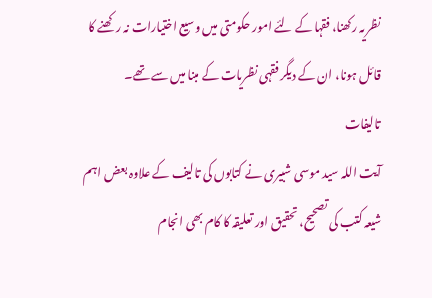نظریہ رکھنا، فقہا کے لئے امور حکومتی میں وسیع اختیارات نہ رکھنے کا قائل ہونا، ان کے دیگر فقہی نظریات کے مبنا میں سے تھے۔
تالیفات
آیت اللہ سید موسی شبیری نے کتابوں کی تالیف کے علاوہ بعض اہم شیعہ کتب کی تصحیح، تحقیق اور تعلیقہ کا کام بھی انجام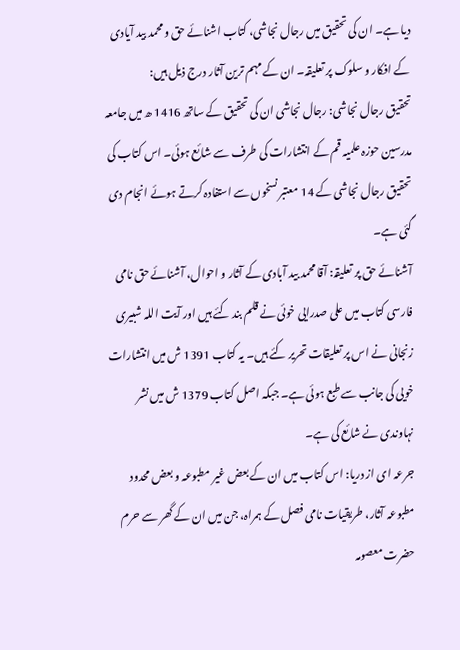دیا ہے۔ ان کی تحقیق میں رجال نجاشی، کتاب اشنائے حق و محمد بید آیادی کے افکار و سلوک پر تعلیقہ۔ ان کے مہم ترین آثار درج ذیل ہیں:
تحقیق رجال نجاشی: رجال نجاشی ان کی تحقیق کے ساتھ 1416 ھ میں جامعہ مدرسین حوزہ علمیہ قم کے انتشارات کی طرف سے شائع ہوئی۔ اس کتاب کی تحقیق رجال نجاشی کے 14 معتبر نسخوں سے استفادہ کرتے ہوئے انجام دی گئی ہے۔
آشنائے حق پر تعلیقہ: آقا محمد بید آبادی کے آثار و احوال، آشنائے حق نامی فارسی کتاب میں علی صدرایی خوئی نے قلم بند کئے ہیں اور آیت اللہ شبیری زنجانی نے اس پر تعلیقات تحریر کئے ہیں۔ یہ کتاب 1391 ش میں انتشارات خویی کی جانب سے طبع ہوئی ہے۔ جبکہ اصل کتاب 1379 ش میں نشر نہاوندی نے شائع کی ہے۔
جرعہ ای از دریا: اس کتاب میں ان کے بعض غیر مطبوعہ و بعض محدود مطبوعہ آثار، طریقیات نامی فصل کے ہمراہ، جن میں ان کے گھر سے حرم حضرت معصومہ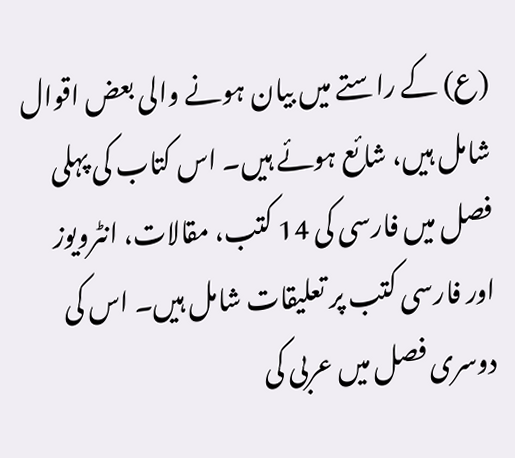(ع) کے راستے میں بیان ہونے والی بعض اقوال شامل ہیں، شائع ہوئے ہیں۔ اس کتاب کی پہلی فصل میں فارسی کی 14 کتب، مقالات، انٹرویوز اور فارسی کتب پر تعلیقات شامل ہیں۔ اس کی دوسری فصل میں عربی کی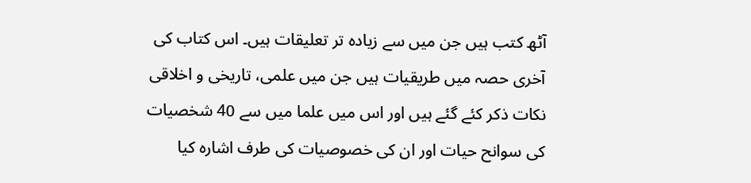آٹھ کتب ہیں جن میں سے زیادہ تر تعلیقات ہیں۔ اس کتاب کی آخری حصہ میں طریقیات ہیں جن میں علمی، تاریخی و اخلاقی نکات ذکر کئے گئے ہیں اور اس میں علما میں سے 40 شخصیات کی سوانح حیات اور ان کی خصوصیات کی طرف اشارہ کیا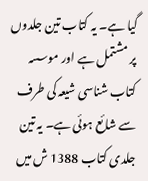گیا ہے۔ یہ کتاب تین جلدوں پر مشتمل ہے اور موسسہ کتاب شناسی شیعہ کی طرف سے شائع ہوئی ہے۔ یہ تین جلدی کتاب 1388 ش میں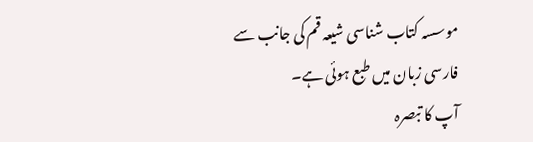موسسہ کتاب شناسی شیعہ قم کی جانب سے فارسی زبان میں طبع ہوئی ہے۔
آپ کا تبصرہ